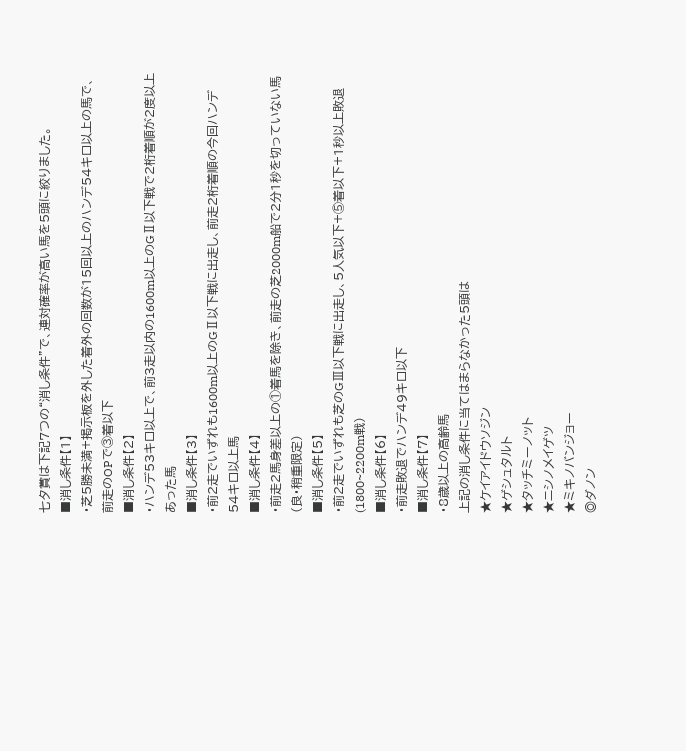七夕賞は下記7つの“消し条件”で、連対確率が高い馬を5頭に絞りました。
■消し条件【1】
・芝5勝未満+掲示板を外した着外の回数が15回以上のハンデ54キロ以上の馬で、前走のOPで③着以下
■消し条件【2】
・ハンデ53キロ以上で、前3走以内の1600m以上のGⅡ以下戦で2桁着順が2度以上あった馬
■消し条件【3】
・前2走でいずれも1600m以上のGⅡ以下戦に出走し、前走2桁着順の今回ハンデ54キロ以上馬
■消し条件【4】
・前走2馬身差以上の①着馬を除き、前走の芝2000m船で2分1秒を切っていない馬(良・稍重限定)
■消し条件【5】
・前2走でいずれも芝のGⅢ以下戦に出走し、5人気以下+⑤着以下+1秒以上敗退(1800~2200m戦)
■消し条件【6】
・前走敗退でハンデ49キロ以下
■消し条件【7】
・8歳以上の高齢馬
上記の消し条件に当てはまらなかった5頭は
★ケイアイドウソジン
★ゲシュタルト
★タッチミーノット
★ニシノメイゲツ
★ミキノバンジョー
◎ダノン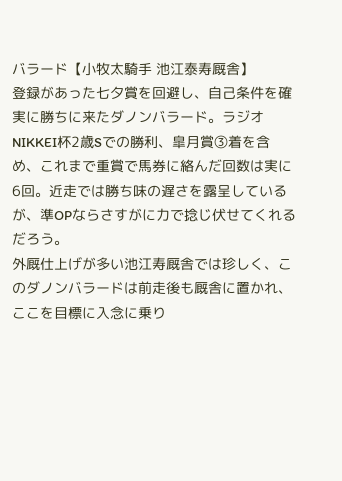バラード【小牧太騎手 池江泰寿厩舎】
登録があった七夕賞を回避し、自己条件を確実に勝ちに来たダノンバラード。ラジオNIKKEI杯2歳Sでの勝利、皐月賞③着を含め、これまで重賞で馬券に絡んだ回数は実に6回。近走では勝ち味の遅さを露呈しているが、準OPならさすがに力で捻じ伏せてくれるだろう。
外厩仕上げが多い池江寿厩舎では珍しく、このダノンバラードは前走後も厩舎に置かれ、ここを目標に入念に乗り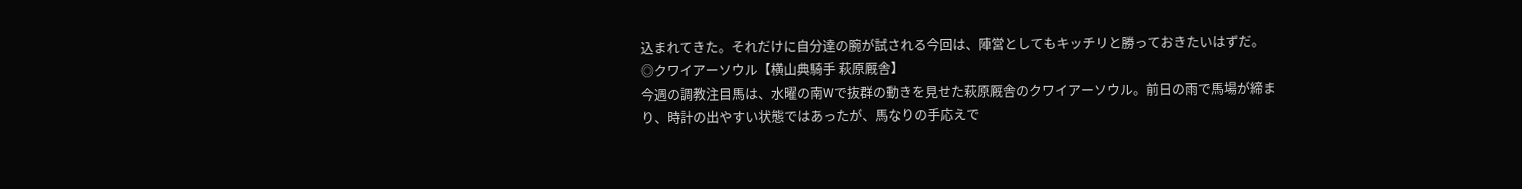込まれてきた。それだけに自分達の腕が試される今回は、陣営としてもキッチリと勝っておきたいはずだ。
◎クワイアーソウル【横山典騎手 萩原厩舎】
今週の調教注目馬は、水曜の南Wで抜群の動きを見せた萩原厩舎のクワイアーソウル。前日の雨で馬場が締まり、時計の出やすい状態ではあったが、馬なりの手応えで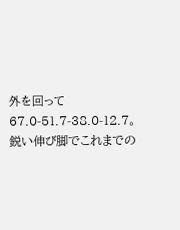外を回って67.0-51.7-38.0-12.7。鋭い伸び脚でこれまでの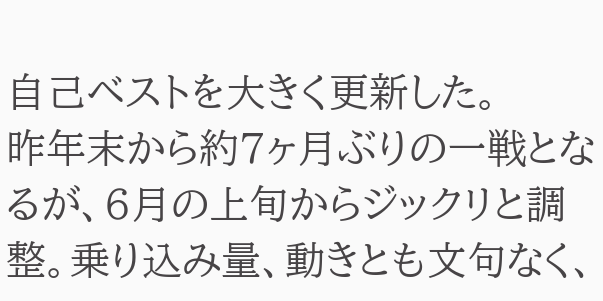自己ベストを大きく更新した。
昨年末から約7ヶ月ぶりの一戦となるが、6月の上旬からジックリと調整。乗り込み量、動きとも文句なく、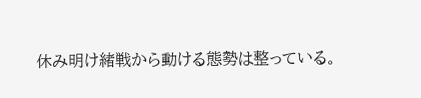休み明け緒戦から動ける態勢は整っている。